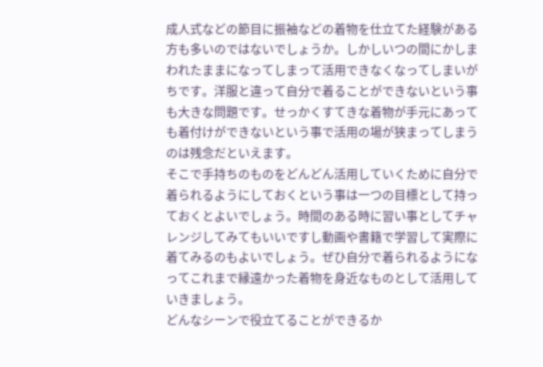成人式などの節目に振袖などの着物を仕立てた経験がある方も多いのではないでしょうか。しかしいつの間にかしまわれたままになってしまって活用できなくなってしまいがちです。洋服と違って自分で着ることができないという事も大きな問題です。せっかくすてきな着物が手元にあっても着付けができないという事で活用の場が狭まってしまうのは残念だといえます。
そこで手持ちのものをどんどん活用していくために自分で着られるようにしておくという事は一つの目標として持っておくとよいでしょう。時間のある時に習い事としてチャレンジしてみてもいいですし動画や書籍で学習して実際に着てみるのもよいでしょう。ぜひ自分で着られるようになってこれまで縁遠かった着物を身近なものとして活用していきましょう。
どんなシーンで役立てることができるか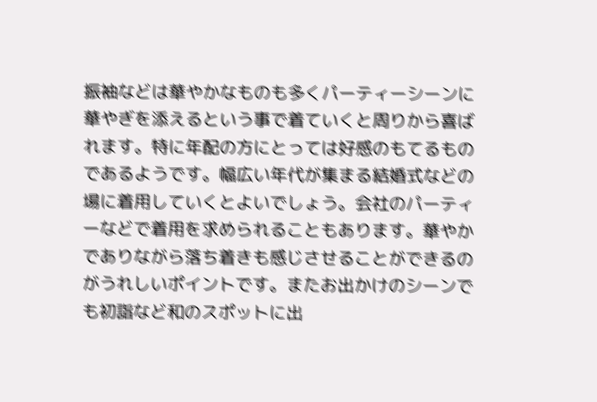振袖などは華やかなものも多くパーティーシーンに華やぎを添えるという事で着ていくと周りから喜ばれます。特に年配の方にとっては好感のもてるものであるようです。幅広い年代が集まる結婚式などの場に着用していくとよいでしょう。会社のパーティーなどで着用を求められることもあります。華やかでありながら落ち着きも感じさせることができるのがうれしいポイントです。またお出かけのシーンでも初詣など和のスポットに出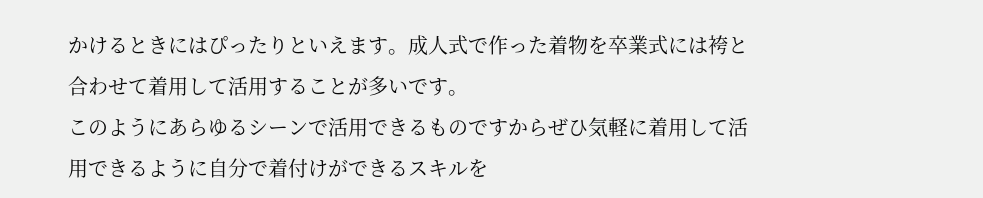かけるときにはぴったりといえます。成人式で作った着物を卒業式には袴と合わせて着用して活用することが多いです。
このようにあらゆるシーンで活用できるものですからぜひ気軽に着用して活用できるように自分で着付けができるスキルを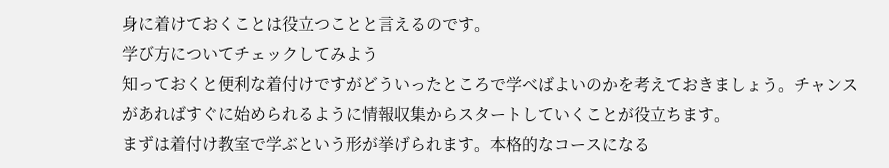身に着けておくことは役立つことと言えるのです。
学び方についてチェックしてみよう
知っておくと便利な着付けですがどういったところで学べばよいのかを考えておきましょう。チャンスがあればすぐに始められるように情報収集からスタートしていくことが役立ちます。
まずは着付け教室で学ぶという形が挙げられます。本格的なコースになる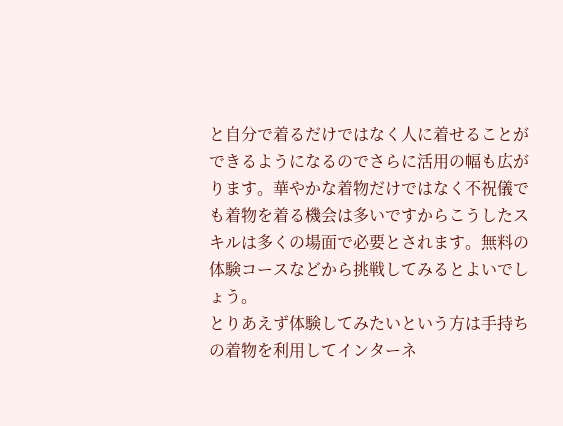と自分で着るだけではなく人に着せることができるようになるのでさらに活用の幅も広がります。華やかな着物だけではなく不祝儀でも着物を着る機会は多いですからこうしたスキルは多くの場面で必要とされます。無料の体験コースなどから挑戦してみるとよいでしょう。
とりあえず体験してみたいという方は手持ちの着物を利用してインターネ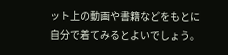ット上の動画や書籍などをもとに自分で着てみるとよいでしょう。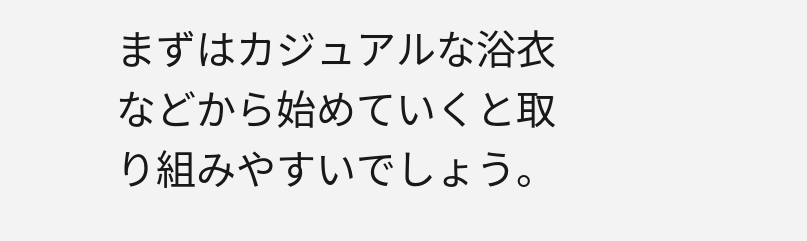まずはカジュアルな浴衣などから始めていくと取り組みやすいでしょう。